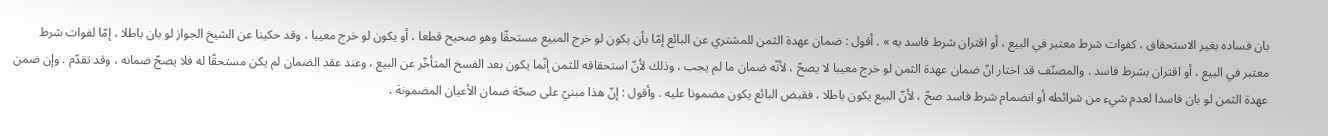بان فساده بغير الاستحقاق ، كفوات شرط معتبر في البيع ، أو اقتران شرط فاسد به » . أقول : ضمان عهدة الثمن للمشتري عن البائع إمّا بأن يكون لو خرج المبيع مستحقّا وهو صحيح قطعا ، أو يكون لو خرج معيبا ، وقد حكينا عن الشيخ الجواز لو بان باطلا ، إمّا لفوات شرط معتبر في البيع ، أو اقتران بشرط فاسد . والمصنّف قد اختار انّ ضمان عهدة الثمن لو خرج معيبا لا يصحّ ، لأنّه ضمان ما لم يجب ، وذلك لأنّ استحقاقه للثمن إنّما يكون بعد الفسخ المتأخّر عن البيع ، وعند عقد الضمان لم يكن مستحقّا له فلا يصحّ ضمانه ، وقد تقدّم . وإن ضمن عهدة الثمن لو بان فاسدا لعدم شيء من شرائطه أو انضمام شرط فاسد صحّ ، لأنّ البيع يكون باطلا ، فقبض البائع يكون مضمونا عليه . وأقول : إنّ هذا مبنيّ على صحّة ضمان الأعيان المضمونة ،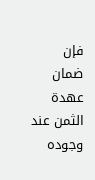فإن ضمان عهدة الثمن عند وجوده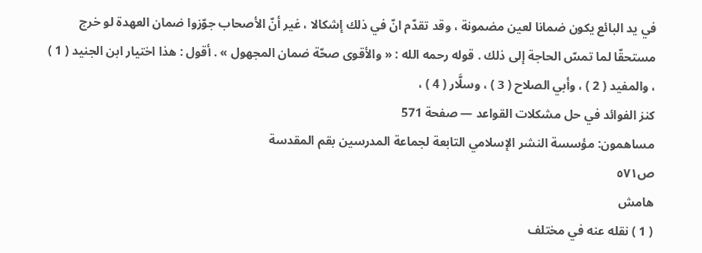في يد البائع يكون ضمانا لعين مضمونة ، وقد تقدّم انّ في ذلك إشكالا ، غير أنّ الأصحاب جوّزوا ضمان العهدة لو خرج مستحقّا لما تمسّ الحاجة إلى ذلك . قوله رحمه الله : « والأقوى صحّة ضمان المجهول » . أقول : هذا اختيار ابن الجنيد ( 1 ) ، والمفيد ( 2 ) ، وأبي الصلاح ( 3 ) ، وسلَّار ( 4 ) ،
كنز الفوائد في حل مشكلات القواعد — صفحة 571
مساهمون: مؤسسة النشر الإسلامي التابعة لجماعة المدرسين بقم المقدسة
ص٥٧١
هامش
( 1 ) نقله عنه في مختلف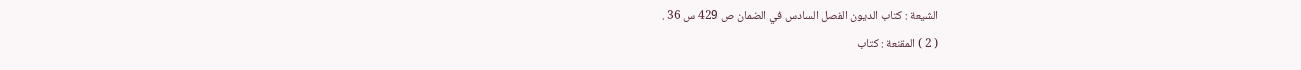الشيعة : كتاب الديون الفصل السادس في الضمان ص 429 س 36 .
( 2 ) المقنعة : كتاب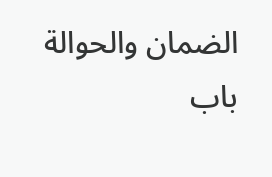الضمان والحوالة باب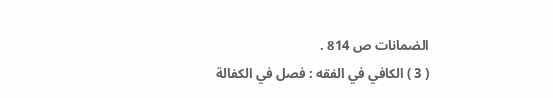الضمانات ص 814 .
( 3 ) الكافي في الفقه : فصل في الكفالة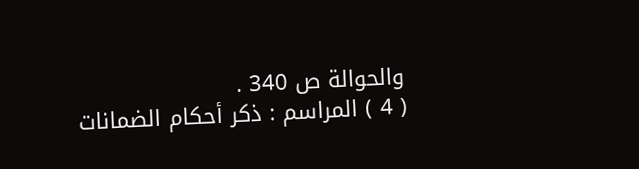والحوالة ص 340 .
( 4 ) المراسم : ذكر أحكام الضمانات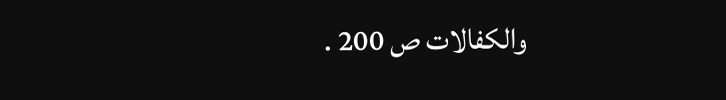والكفالات ص 200 .